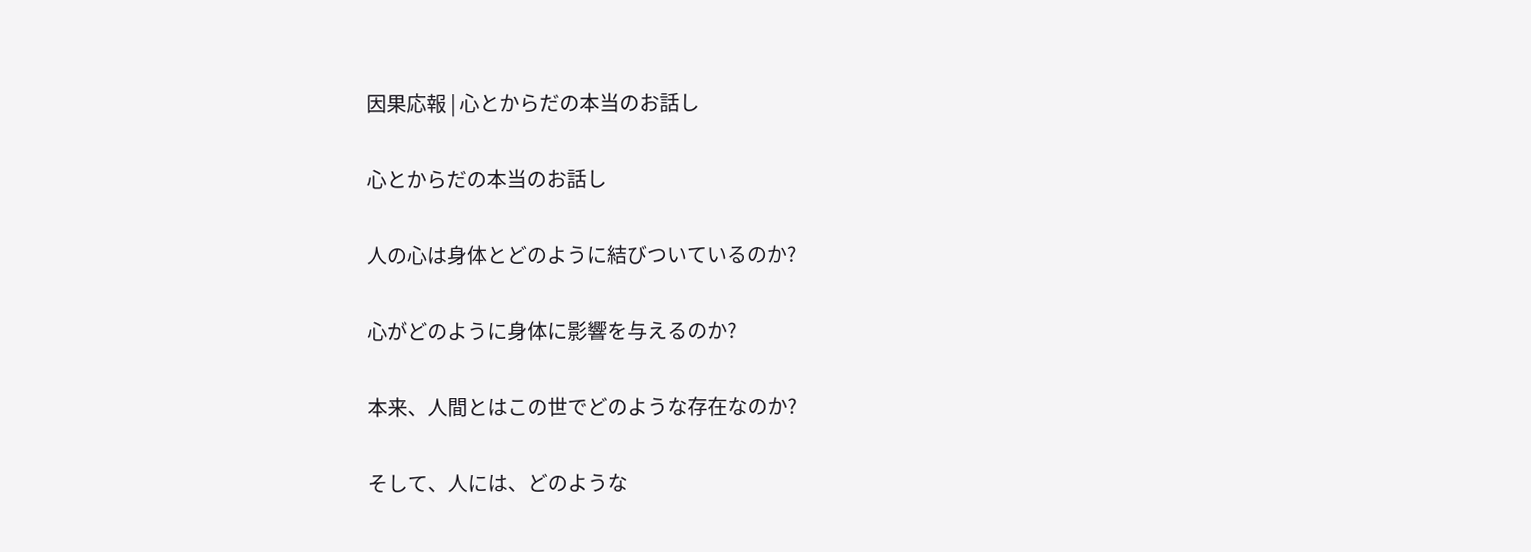因果応報 | 心とからだの本当のお話し

心とからだの本当のお話し

人の心は身体とどのように結びついているのか?

心がどのように身体に影響を与えるのか?

本来、人間とはこの世でどのような存在なのか?

そして、人には、どのような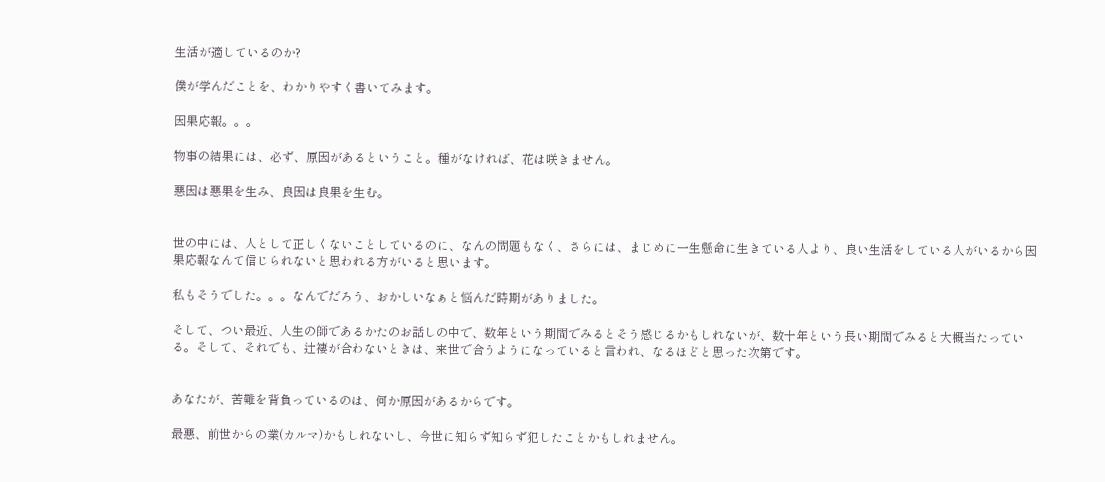生活が適しているのか?

僕が学んだことを、わかりやすく書いてみます。

因果応報。。。

物事の結果には、必ず、原因があるということ。種がなければ、花は咲きません。

悪因は悪果を生み、良因は良果を生む。


世の中には、人として正しくないことしているのに、なんの問題もなく、さらには、まじめに一生懸命に生きている人より、良い生活をしている人がいるから因果応報なんて信じられないと思われる方がいると思います。

私もそうでした。。。なんでだろう、おかしいなぁと悩んだ時期がありました。

そして、つい最近、人生の師であるかたのお話しの中で、数年という期間でみるとそう感じるかもしれないが、数十年という長い期間でみると大概当たっている。そして、それでも、辻褄が合わないときは、来世で合うようになっていると言われ、なるほどと思った次第です。


あなたが、苦難を背負っているのは、何か原因があるからです。

最悪、前世からの業(カルマ)かもしれないし、今世に知らず知らず犯したことかもしれません。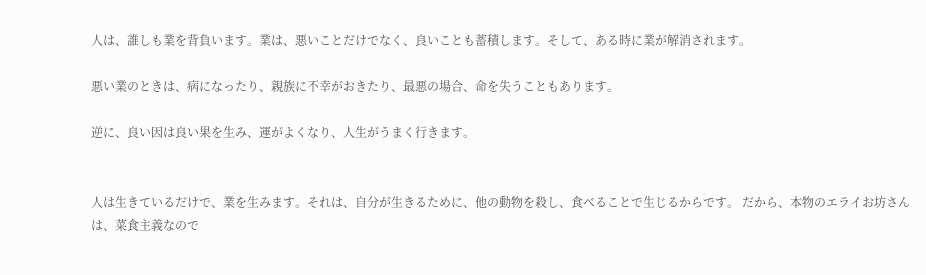人は、誰しも業を背負います。業は、悪いことだけでなく、良いことも蓄積します。そして、ある時に業が解消されます。

悪い業のときは、病になったり、親族に不幸がおきたり、最悪の場合、命を失うこともあります。

逆に、良い因は良い果を生み、運がよくなり、人生がうまく行きます。


人は生きているだけで、業を生みます。それは、自分が生きるために、他の動物を殺し、食べることで生じるからです。 だから、本物のエライお坊さんは、菜食主義なので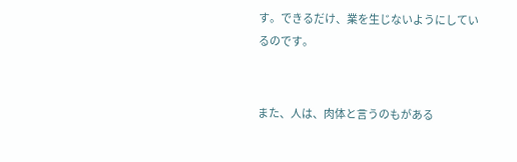す。できるだけ、業を生じないようにしているのです。


また、人は、肉体と言うのもがある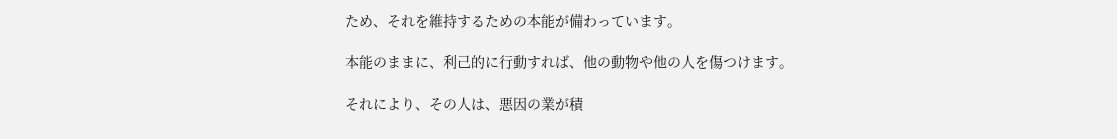ため、それを維持するための本能が備わっています。

本能のままに、利己的に行動すれば、他の動物や他の人を傷つけます。

それにより、その人は、悪因の業が積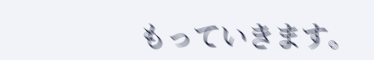もっていきます。